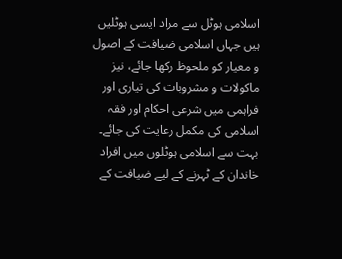اسلامی ہوٹل سے مراد ایسی ہوٹلیں ہیں جہاں اسلامی ضیافت کے اصول و معیار کو ملحوظ رکھا جائے، نیز ماکولات و مشروبات کی تیاری اور فراہمی میں شرعی احکام اور فقہ اسلامی کی مکمل رعایت کی جائے۔ بہت سے اسلامی ہوٹلوں میں افراد خاندان کے ٹہرنے کے لیے ضیافت کے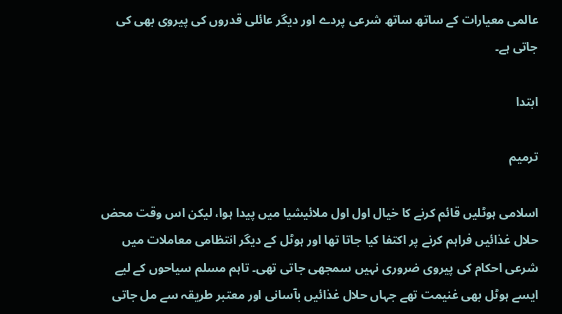عالمی معیارات کے ساتھ ساتھ شرعی پردے اور دیگر عائلی قدروں کی پیروی بھی کی جاتی ہے۔

ابتدا

ترمیم

اسلامی ہوٹلیں قائم کرنے کا خیال اول اول ملائیشیا میں پیدا ہوا، لیکن اس وقت محض حلال غذائیں فراہم کرنے پر اکتفا کیا جاتا تھا اور ہوٹل کے دیگر انتظامی معاملات میں شرعی احکام کی پیروی ضروری نہیں سمجھی جاتی تھی۔ تاہم مسلم سیاحوں کے لیے ایسے ہوٹل بھی غنیمت تھے جہاں حلال غذائیں بآسانی اور معتبر طریقہ سے مل جاتی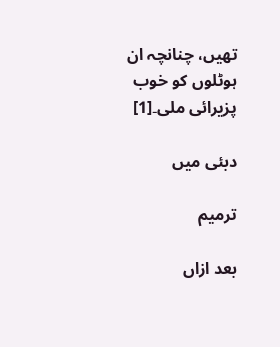تھیں، چنانچہ ان ہوٹلوں کو خوب پزیرائی ملی۔[1]

دبئی میں

ترمیم

بعد ازاں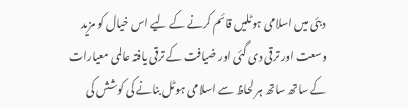دبئی میں اسلامی ہوٹلیں قائم کرنے کے لیے اس خیال کو مزید وسعت اور ترقی دی گئی اور ضیافت کے ترقی یافتہ عالمی معیارات کے ساتھ ساتھ ہر لحاظ سے اسلامی ہوٹل بنانے کی کوشش کی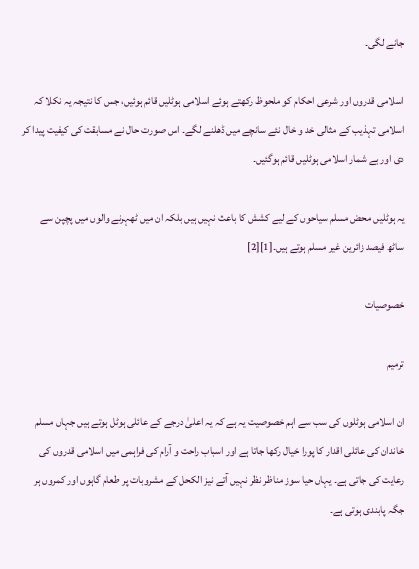جانے لگی۔

اسلامی قدروں اور شرعی احکام کو ملحوظ رکھتے ہوئے اسلامی ہوٹلیں قائم ہوئیں، جس کا نتیجہ یہ نکلا کہ اسلامی تہذیب کے مثالی خد و خال نئے سانچے میں ڈھلنے لگے۔ اس صورت حال نے مسابقت کی کیفیت پیدا کر دی اور بے شمار اسلامی ہوٹلیں قائم ہوگئیں۔

یہ ہوٹلیں محض مسلم سیاحوں کے لیے کشش کا باعث نہیں ہیں بلکہ ان میں ٹھہرنے والوں میں پچپن سے ساٹھ فیصد زائرین غیر مسلم ہوتے ہیں۔[1][2]

خصوصیات

ترمیم

ان اسلامی ہوٹلوں کی سب سے اہم خصوصیت یہ ہے کہ یہ اعلیٰ درجے کے عائلی ہوٹل ہوتے ہیں جہاں مسلم خاندان کی عائلی اقدار کا پورا خیال رکھا جاتا ہے اور اسباب راحت و آرام کی فراہمی میں اسلامی قدروں کی رعایت کی جاتی ہے۔ یہاں حیا سوز مناظر نظر نہیں آتے نیز الکحل کے مشروبات پر طعام گاہوں اور کمروں ہر جگہ پابندی ہوتی ہے۔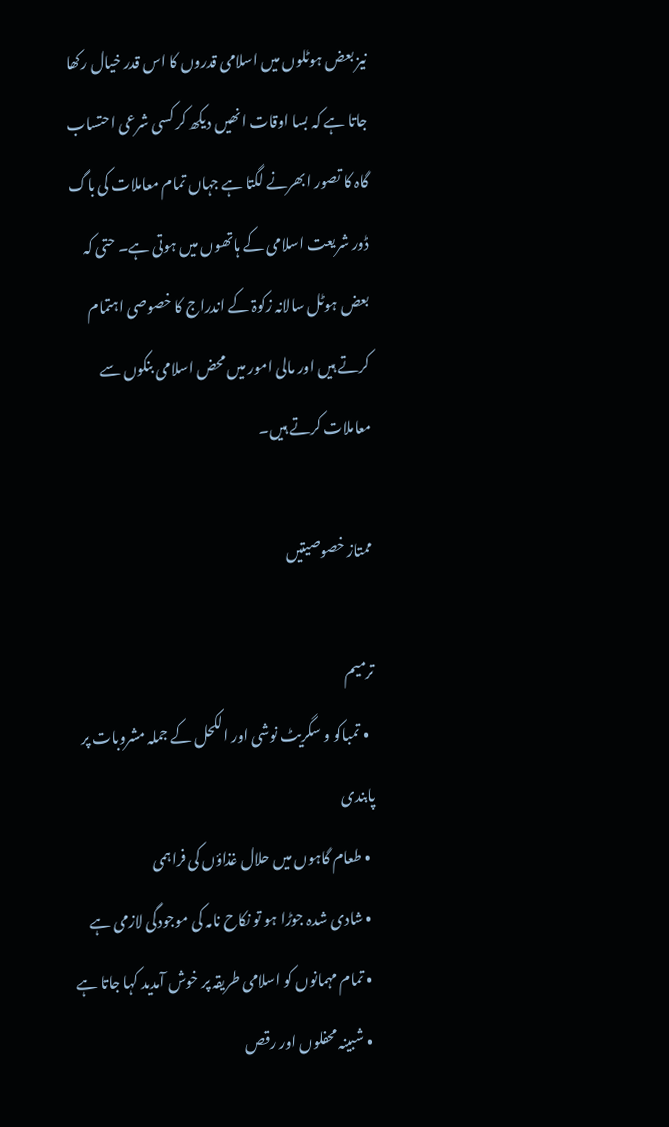نیز بعض ہوٹلوں میں اسلامی قدروں کا اس قدر خیال رکھا جاتا ہے کہ بسا اوقات انھیں دیکھ کر کسی شرعی احتساب گاہ کا تصور ابھرنے لگتا ہے جہاں تمام معاملات کی باگ ڈور شریعت اسلامی کے ہاتھوں میں ہوتی ہے۔ حتی کہ بعض ہوٹل سالانہ زکوۃ کے اندراج کا خصوصی اہتمام کرتے ہیں اور مالی امور میں محض اسلامی بنکوں سے معاملات کرتے ہیں۔

ممتاز خصوصیتیں

ترمیم
  • تمباکو و سگریٹ نوشی اور الکحل کے جملہ مشروبات پر پابندی
  • طعام گاہوں میں حلال غذاؤں کی فراہمی
  • شادی شدہ جوڑا ہو تو نکاح نامہ کی موجودگی لازمی ہے
  • تمام مہمانوں کو اسلامی طریقہ پر خوش آمدید کہا جاتا ہے
  • شبینہ محفلوں اور رقص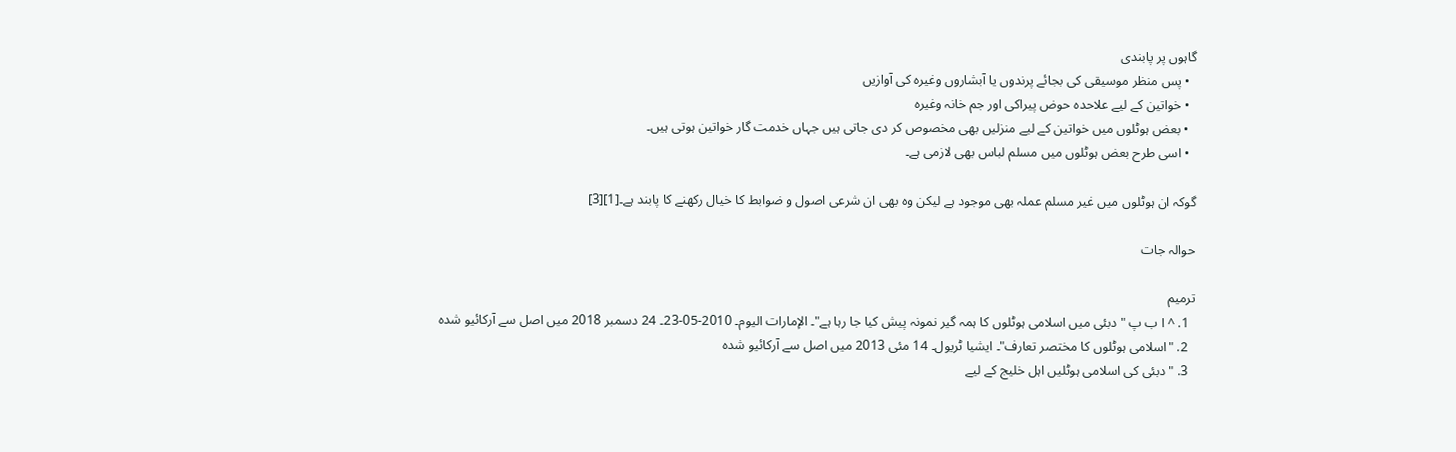گاہوں پر پابندی
  • پس منظر موسیقی کی بجائے پرندوں یا آبشاروں وغیرہ کی آوازیں
  • خواتین کے لیے علاحدہ حوض پیراکی اور جم خانہ وغیرہ
  • بعض ہوٹلوں میں خواتین کے لیے منزلیں بھی مخصوص کر دی جاتی ہیں جہاں خدمت گار خواتین ہوتی ہیں۔
  • اسی طرح بعض ہوٹلوں میں مسلم لباس بھی لازمی ہے۔

گوکہ ان ہوٹلوں میں غیر مسلم عملہ بھی موجود ہے لیکن وہ بھی ان شرعی اصول و ضوابط کا خیال رکھنے کا پابند ہے۔[1][3]

حوالہ جات

ترمیم
  1. ^ ا ب پ "دبئی میں اسلامی ہوٹلوں کا ہمہ گیر نمونہ پیش کیا جا رہا ہے"۔ الإمارات اليوم۔ 2010-05-23۔ 24 دسمبر 2018 میں اصل سے آرکائیو شدہ
  2. "اسلامی ہوٹلوں کا مختصر تعارف"۔ ایشیا ٹریول۔ 14 مئی 2013 میں اصل سے آرکائیو شدہ
  3. "دبئی کی اسلامی ہوٹلیں اہل خلیج کے لیے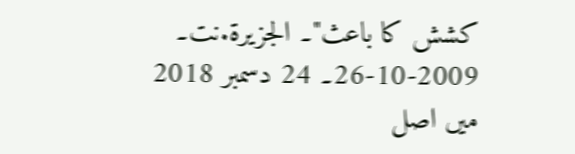کشش کا باعث"۔ الجزيرة.نت۔ 2009-10-26۔ 24 دسمبر 2018 میں اصل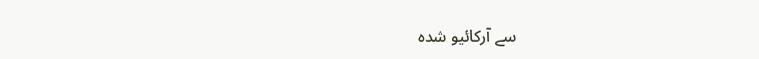سے آرکائیو شدہ